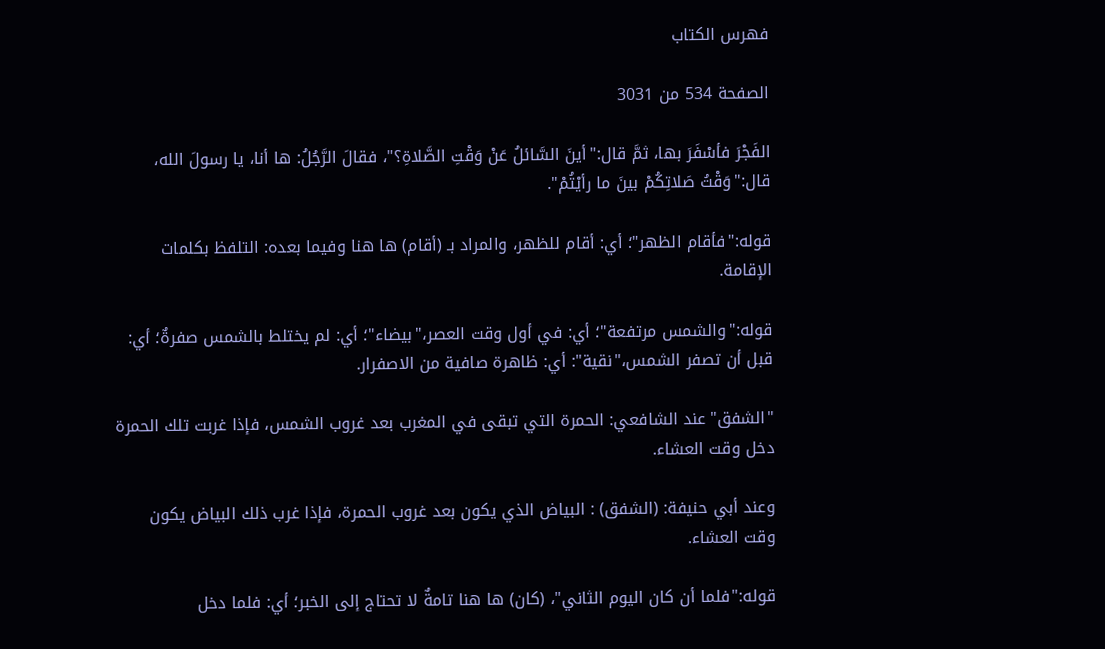فهرس الكتاب

الصفحة 534 من 3031

الفَجْرَ فأسْفَرَ بها، ثمَّ قال:"أينَ السَّائلُ عَنْ وَقْتِ الصَّلاةِ؟"، فقالَ الرَّجُلُ: ها أنا، يا رسولَ الله، قال:"وَقْتُ صَلاتِكُمْ بينَ ما رأيْتُمْ".

قوله:"فأقام الظهر"؛ أي: أقام للظهر، والمراد بـ (أقام) ها هنا وفيما بعده: التلفظ بكلمات الإقامة.

قوله:"والشمس مرتفعة"؛ أي: في أول وقت العصر،"بيضاء"؛ أي: لم يختلط بالشمس صفرةٌ؛ أي: قبل أن تصفر الشمس،"نقية": أي: ظاهرة صافية من الاصفرار.

"الشفق"عند الشافعي: الحمرة التي تبقى في المغرب بعد غروب الشمس، فإذا غربت تلك الحمرة دخل وقت العشاء.

وعند أبي حنيفة: (الشفق) : البياض الذي يكون بعد غروب الحمرة، فإذا غرب ذلك البياض يكون وقت العشاء.

قوله:"فلما أن كان اليوم الثاني"، (كان) ها هنا تامةٌ لا تحتاج إلى الخبر؛ أي: فلما دخل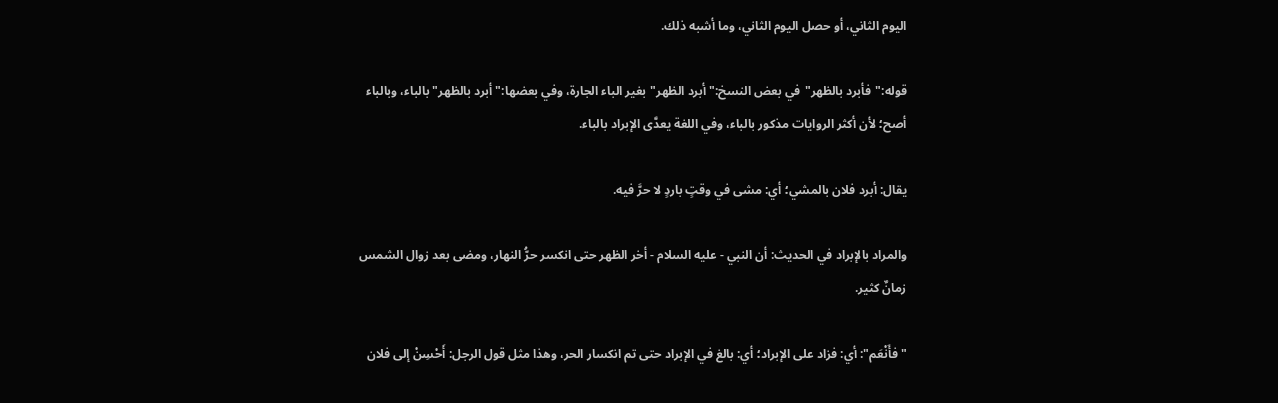اليوم الثاني، أو حصل اليوم الثاني، وما أشبه ذلك.

قوله:"فأبرد بالظهر"في بعض النسخ:"أبرد الظهر"بغير الباء الجارة، وفي بعضها:"أبرد بالظهر"بالباء، وبالباء أصح؛ لأن أكثر الروايات مذكور بالباء، وفي اللغة يعدَّى الإبراد بالباء.

يقال: أبرد فلان بالمشي؛ أي: مشى في وقتٍ باردٍ لا حرَّ فيه.

والمراد بالإبراد في الحديث: أن النبي - عليه السلام - أخر الظهر حتى انكسر حرُّ النهار، ومضى بعد زوال الشمس زمانٌ كثير.

"فأَنْعَم": أي: فزاد على الإبراد؛ أي: بالغ في الإبراد حتى تم انكسار الحر، وهذا مثل قول الرجل: أَحْسِنْ إلى فلان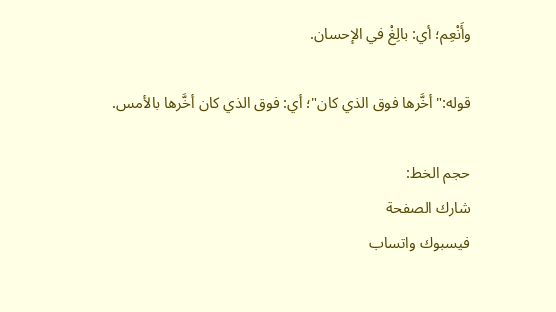وأَنْعِم؛ أي: بالِغْ في الإحسان.

قوله:"أخَّرها فوق الذي كان"؛ أي: فوق الذي كان أخَّرها بالأمس.

حجم الخط:
شارك الصفحة
فيسبوك واتساب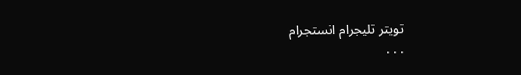تويتر تليجرام انستجرام
. . .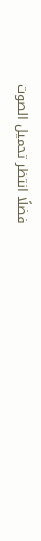فضلًا انتظر تحميل الصوت